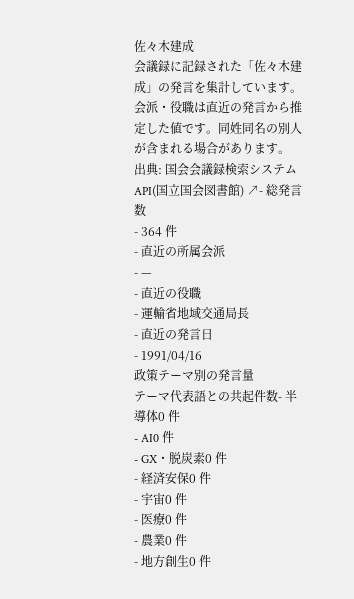佐々木建成
会議録に記録された「佐々木建成」の発言を集計しています。会派・役職は直近の発言から推定した値です。同姓同名の別人が含まれる場合があります。
出典: 国会会議録検索システム API(国立国会図書館) ↗- 総発言数
- 364 件
- 直近の所属会派
- —
- 直近の役職
- 運輸省地域交通局長
- 直近の発言日
- 1991/04/16
政策テーマ別の発言量
テーマ代表語との共起件数- 半導体0 件
- AI0 件
- GX・脱炭素0 件
- 経済安保0 件
- 宇宙0 件
- 医療0 件
- 農業0 件
- 地方創生0 件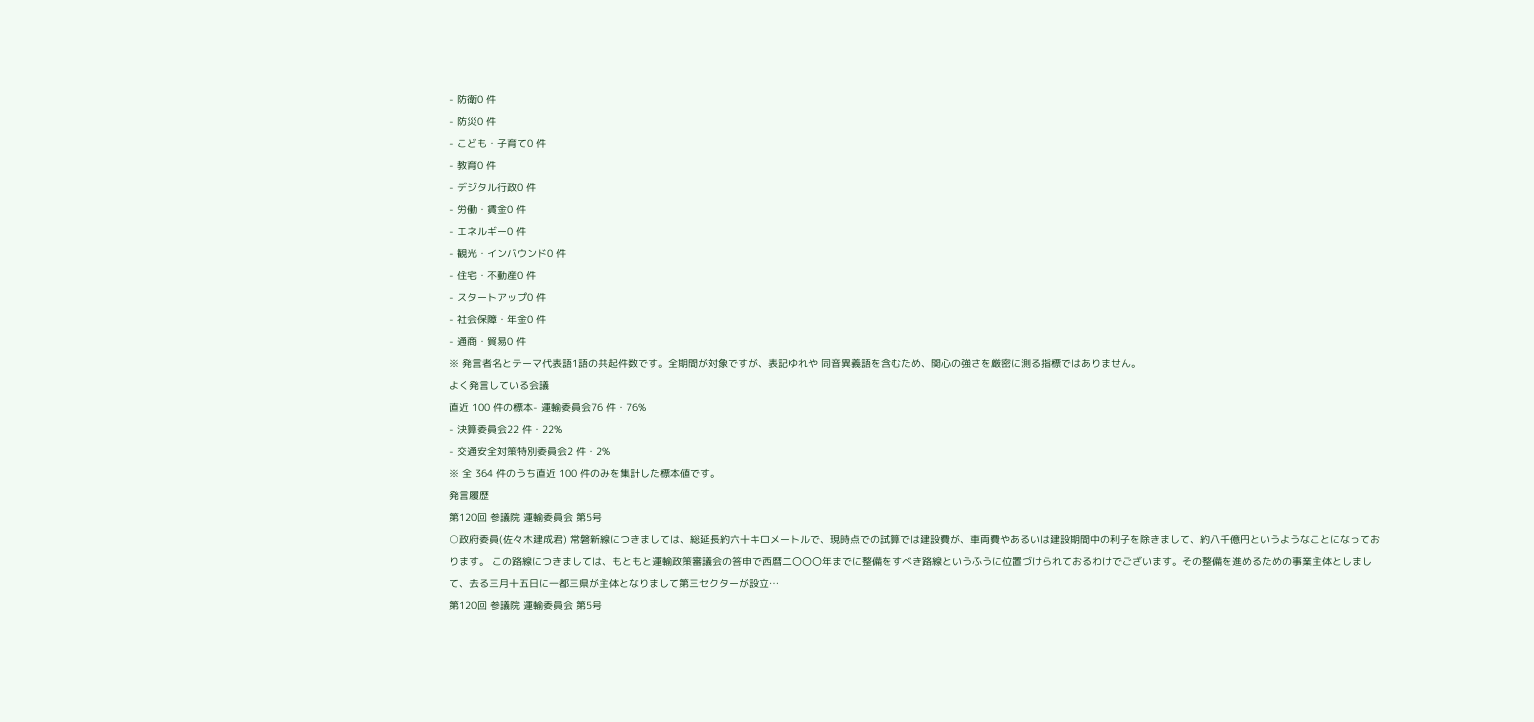- 防衛0 件
- 防災0 件
- こども・子育て0 件
- 教育0 件
- デジタル行政0 件
- 労働・賃金0 件
- エネルギー0 件
- 観光・インバウンド0 件
- 住宅・不動産0 件
- スタートアップ0 件
- 社会保障・年金0 件
- 通商・貿易0 件
※ 発言者名とテーマ代表語1語の共起件数です。全期間が対象ですが、表記ゆれや 同音異義語を含むため、関心の強さを厳密に測る指標ではありません。
よく発言している会議
直近 100 件の標本- 運輸委員会76 件・76%
- 決算委員会22 件・22%
- 交通安全対策特別委員会2 件・2%
※ 全 364 件のうち直近 100 件のみを集計した標本値です。
発言履歴
第120回 参議院 運輸委員会 第5号
○政府委員(佐々木建成君) 常磐新線につきましては、総延長約六十キロメートルで、現時点での試算では建設費が、車両費やあるいは建設期間中の利子を除きまして、約八千億円というようなことになっております。 この路線につきましては、もともと運輸政策審議会の答申で西暦二〇〇〇年までに整備をすべき路線というふうに位置づけられておるわけでございます。その整備を進めるための事業主体としまして、去る三月十五日に一都三県が主体となりまして第三セクターが設立…
第120回 参議院 運輸委員会 第5号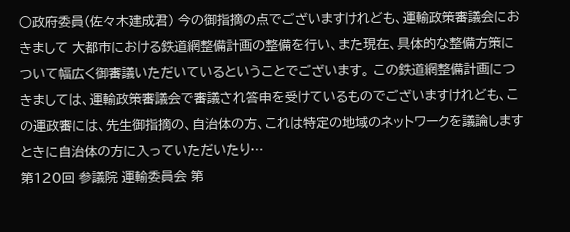○政府委員(佐々木建成君) 今の御指摘の点でございますけれども、運輸政策審議会におきまして 大都市における鉄道網整備計画の整備を行い、また現在、具体的な整備方策について幅広く御審議いただいているということでございます。 この鉄道網整備計画につきましては、運輸政策審議会で審議され答申を受けているものでございますけれども、この運政審には、先生御指摘の、自治体の方、これは特定の地域のネットワークを議論しますときに自治体の方に入っていただいたり…
第120回 参議院 運輸委員会 第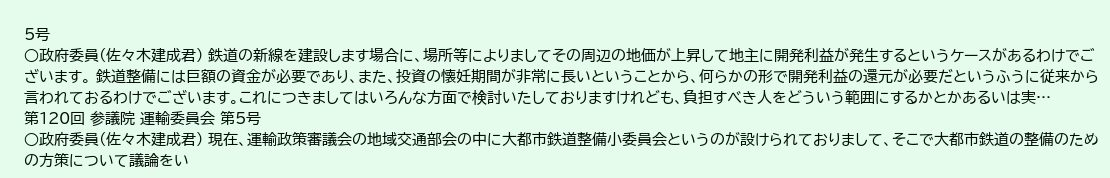5号
○政府委員(佐々木建成君) 鉄道の新線を建設します場合に、場所等によりましてその周辺の地価が上昇して地主に開発利益が発生するというケースがあるわけでございます。 鉄道整備には巨額の資金が必要であり、また、投資の懐妊期間が非常に長いということから、何らかの形で開発利益の還元が必要だというふうに従来から言われておるわけでございます。これにつきましてはいろんな方面で検討いたしておりますけれども、負担すべき人をどういう範囲にするかとかあるいは実…
第120回 参議院 運輸委員会 第5号
○政府委員(佐々木建成君) 現在、運輸政策審議会の地域交通部会の中に大都市鉄道整備小委員会というのが設けられておりまして、そこで大都市鉄道の整備のための方策について議論をい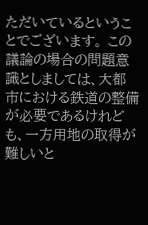ただいているということでございます。 この議論の場合の問題意識としましては、大都市における鉄道の整備が必要であるけれども、一方用地の取得が難しいと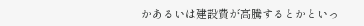かあるいは建設費が高騰するとかといっ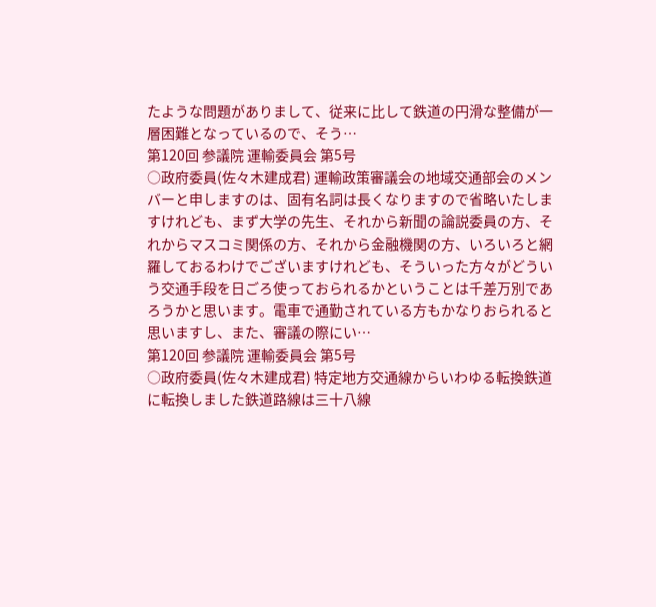たような問題がありまして、従来に比して鉄道の円滑な整備が一層困難となっているので、そう…
第120回 参議院 運輸委員会 第5号
○政府委員(佐々木建成君) 運輸政策審議会の地域交通部会のメンバーと申しますのは、固有名詞は長くなりますので省略いたしますけれども、まず大学の先生、それから新聞の論説委員の方、それからマスコミ関係の方、それから金融機関の方、いろいろと網羅しておるわけでございますけれども、そういった方々がどういう交通手段を日ごろ使っておられるかということは千差万別であろうかと思います。電車で通勤されている方もかなりおられると思いますし、また、審議の際にい…
第120回 参議院 運輸委員会 第5号
○政府委員(佐々木建成君) 特定地方交通線からいわゆる転換鉄道に転換しました鉄道路線は三十八線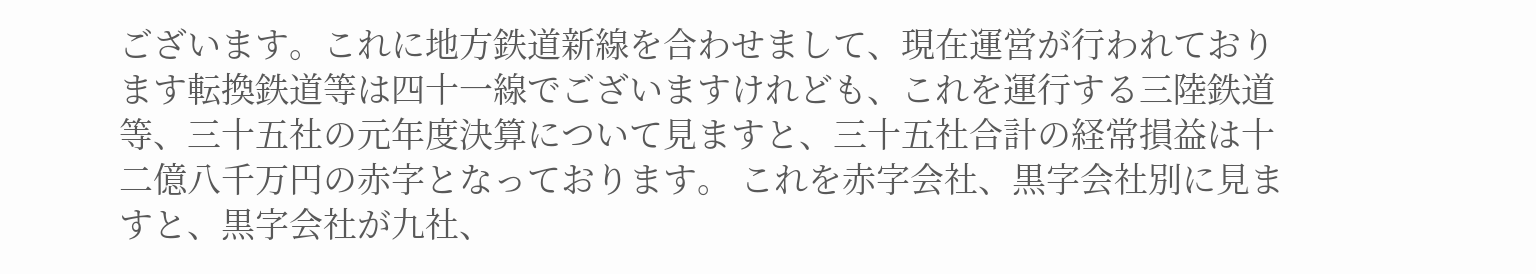ございます。これに地方鉄道新線を合わせまして、現在運営が行われております転換鉄道等は四十一線でございますけれども、これを運行する三陸鉄道等、三十五社の元年度決算について見ますと、三十五社合計の経常損益は十二億八千万円の赤字となっております。 これを赤字会社、黒字会社別に見ますと、黒字会社が九社、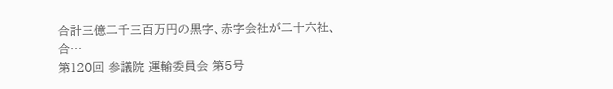合計三億二千三百万円の黒字、赤字会社が二十六社、合…
第120回 参議院 運輸委員会 第5号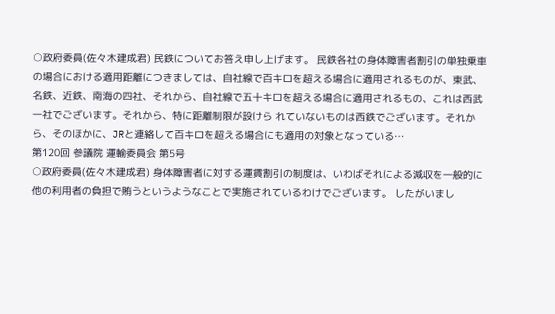○政府委員(佐々木建成君) 民鉄についてお答え申し上げます。 民鉄各社の身体障害者割引の単独乗車の場合における適用距離につきましては、自社線で百キロを超える場合に適用されるものが、東武、名鉄、近鉄、南海の四社、それから、自社線で五十キロを超える場合に適用されるもの、これは西武一社でございます。それから、特に距離制限が設けら れていないものは西鉄でございます。それから、そのほかに、JRと連絡して百キロを超える場合にも適用の対象となっている…
第120回 参議院 運輸委員会 第5号
○政府委員(佐々木建成君) 身体障害者に対する運賃割引の制度は、いわばそれによる減収を一般的に他の利用者の負担で賄うというようなことで実施されているわけでございます。 したがいまし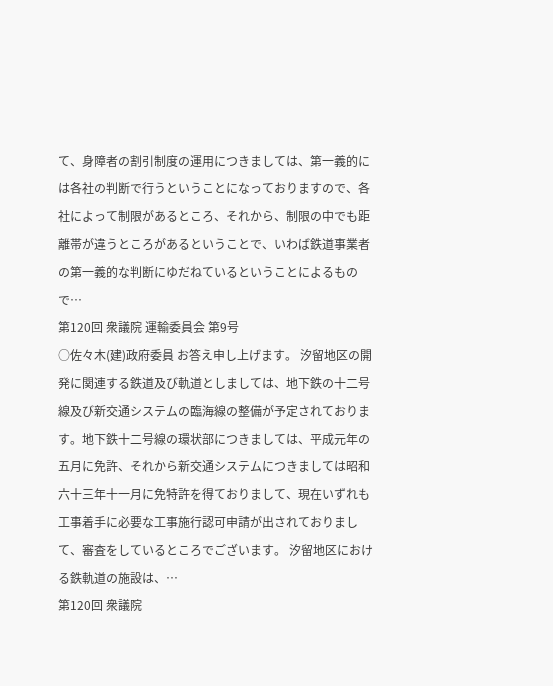て、身障者の割引制度の運用につきましては、第一義的には各社の判断で行うということになっておりますので、各社によって制限があるところ、それから、制限の中でも距離帯が違うところがあるということで、いわば鉄道事業者の第一義的な判断にゆだねているということによるもので…
第120回 衆議院 運輸委員会 第9号
○佐々木(建)政府委員 お答え申し上げます。 汐留地区の開発に関連する鉄道及び軌道としましては、地下鉄の十二号線及び新交通システムの臨海線の整備が予定されております。地下鉄十二号線の環状部につきましては、平成元年の五月に免許、それから新交通システムにつきましては昭和六十三年十一月に免特許を得ておりまして、現在いずれも工事着手に必要な工事施行認可申請が出されておりまして、審査をしているところでございます。 汐留地区における鉄軌道の施設は、…
第120回 衆議院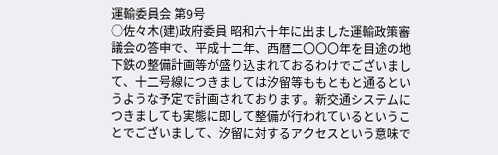運輸委員会 第9号
○佐々木(建)政府委員 昭和六十年に出ました運輸政策審議会の答申で、平成十二年、西暦二〇〇〇年を目途の地下鉄の整備計画等が盛り込まれておるわけでございまして、十二号線につきましては汐留等ももともと通るというような予定で計画されております。新交通システムにつきましても実態に即して整備が行われているということでございまして、汐留に対するアクセスという意味で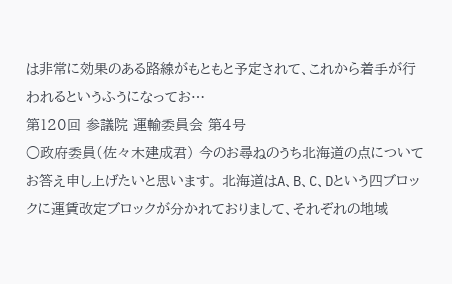は非常に効果のある路線がもともと予定されて、これから着手が行われるというふうになってお…
第120回 参議院 運輸委員会 第4号
○政府委員(佐々木建成君) 今のお尋ねのうち北海道の点についてお答え申し上げたいと思います。 北海道はA、B、C、Dという四ブロックに運賃改定ブロックが分かれておりまして、それぞれの地域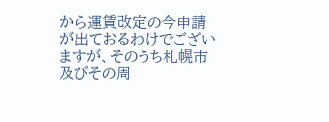から運賃改定の今申請が出ておるわけでございますが、そのうち札幌市及びその周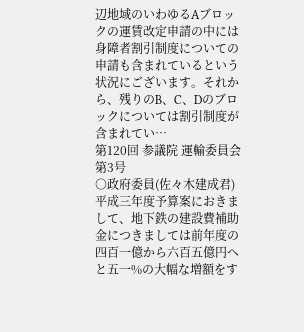辺地域のいわゆるAブロックの運賃改定申請の中には身障者割引制度についての申請も含まれているという状況にございます。それから、残りのB、C、Dのブロックについては割引制度が含まれてい…
第120回 参議院 運輸委員会 第3号
○政府委員(佐々木建成君) 平成三年度予算案におきまして、地下鉄の建設費補助金につきましては前年度の四百一億から六百五億円へと五一%の大幅な増額をす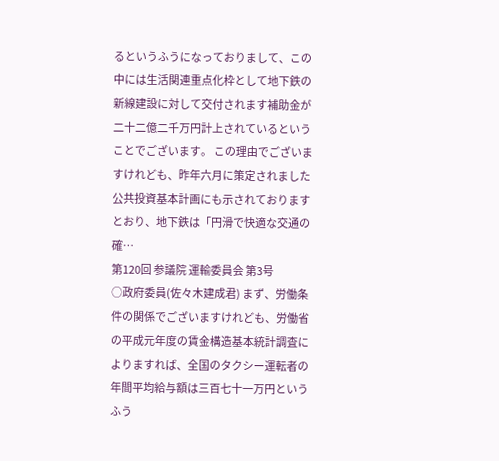るというふうになっておりまして、この中には生活関連重点化枠として地下鉄の新線建設に対して交付されます補助金が二十二億二千万円計上されているということでございます。 この理由でございますけれども、昨年六月に策定されました公共投資基本計画にも示されておりますとおり、地下鉄は「円滑で快適な交通の確…
第120回 参議院 運輸委員会 第3号
○政府委員(佐々木建成君) まず、労働条件の関係でございますけれども、労働省の平成元年度の賃金構造基本統計調査によりますれば、全国のタクシー運転者の年間平均給与額は三百七十一万円というふう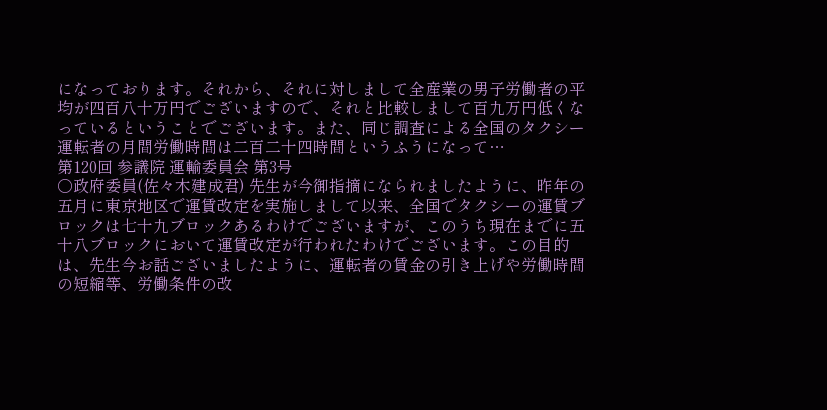になっております。それから、それに対しまして全産業の男子労働者の平均が四百八十万円でございますので、それと比較しまして百九万円低くなっているということでございます。また、同じ調査による全国のタクシー運転者の月間労働時間は二百二十四時間というふうになって…
第120回 参議院 運輸委員会 第3号
○政府委員(佐々木建成君) 先生が今御指摘になられましたように、昨年の五月に東京地区で運賃改定を実施しまして以来、全国でタクシーの運賃ブロックは七十九ブロックあるわけでございますが、このうち現在までに五十八ブロックにおいて運賃改定が行われたわけでございます。この目的は、先生今お話ございましたように、運転者の賃金の引き上げや労働時間の短縮等、労働条件の改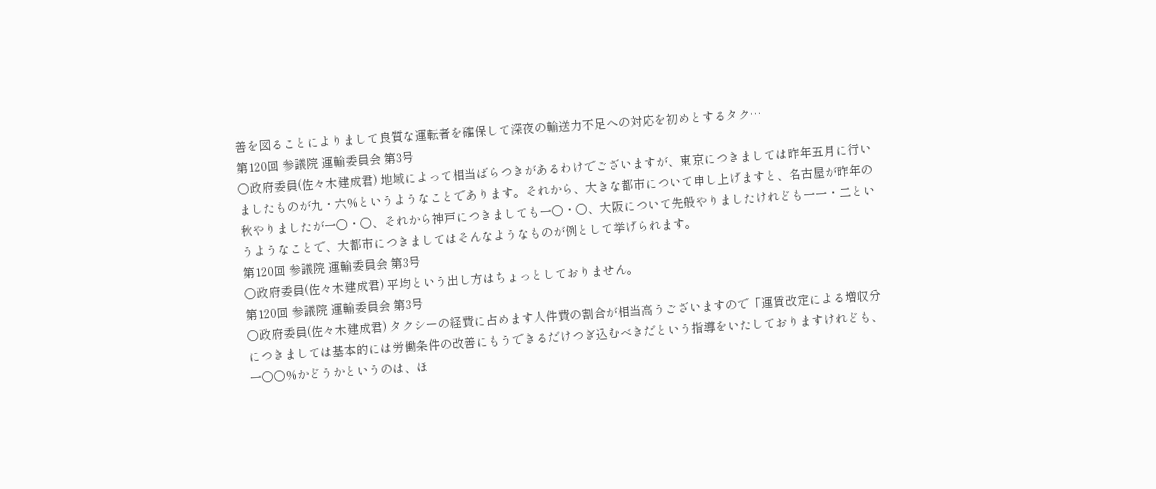善を図ることによりまして良質な運転者を確保して深夜の輸送力不足への対応を初めとするタク…
第120回 参議院 運輸委員会 第3号
○政府委員(佐々木建成君) 地域によって相当ばらつきがあるわけでございますが、東京につきましては昨年五月に行いましたものが九・六%というようなことであります。それから、大きな都市について申し上げますと、名古屋が昨年の秋やりましたが一〇・〇、それから神戸につきましても一〇・〇、大阪について先般やりましたけれども一一・二というようなことで、大都市につきましてはそんなようなものが例として挙げられます。
第120回 参議院 運輸委員会 第3号
○政府委員(佐々木建成君) 平均という出し方はちょっとしておりません。
第120回 参議院 運輸委員会 第3号
○政府委員(佐々木建成君) タクシーの経費に占めます人件費の割合が相当高うございますので「運賃改定による増収分につきましては基本的には労働条件の改善にもうできるだけつぎ込むべきだという指導をいたしておりますけれども、一〇〇%かどうかというのは、ほ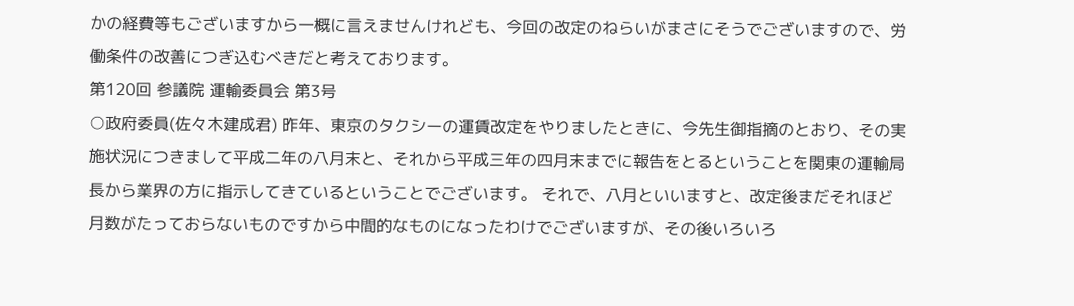かの経費等もございますから一概に言えませんけれども、今回の改定のねらいがまさにそうでございますので、労働条件の改善につぎ込むべきだと考えております。
第120回 参議院 運輸委員会 第3号
○政府委員(佐々木建成君) 昨年、東京のタクシーの運賃改定をやりましたときに、今先生御指摘のとおり、その実施状況につきまして平成二年の八月末と、それから平成三年の四月末までに報告をとるということを関東の運輸局長から業界の方に指示してきているということでございます。 それで、八月といいますと、改定後まだそれほど月数がたっておらないものですから中間的なものになったわけでございますが、その後いろいろ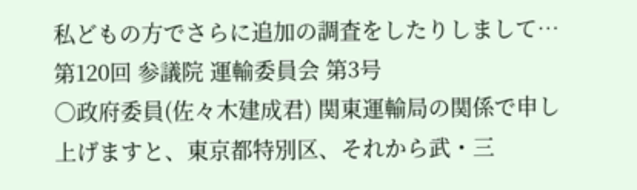私どもの方でさらに追加の調査をしたりしまして…
第120回 参議院 運輸委員会 第3号
○政府委員(佐々木建成君) 関東運輸局の関係で申し上げますと、東京都特別区、それから武・三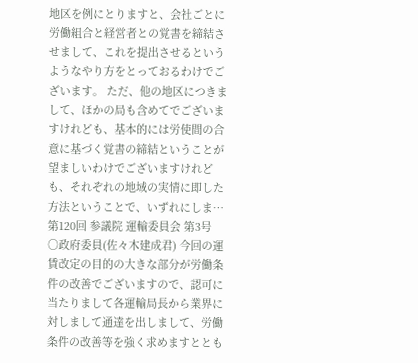地区を例にとりますと、会社ごとに労働組合と経営者との覚書を締結させまして、これを提出させるというようなやり方をとっておるわけでございます。 ただ、他の地区につきまして、ほかの局も含めてでございますけれども、基本的には労使間の合意に基づく覚書の締結ということが望ましいわけでございますけれども、それぞれの地域の実情に即した方法ということで、いずれにしま…
第120回 参議院 運輸委員会 第3号
○政府委員(佐々木建成君) 今回の運賃改定の目的の大きな部分が労働条件の改善でございますので、認可に当たりまして各運輸局長から業界に対しまして通達を出しまして、労働条件の改善等を強く求めますととも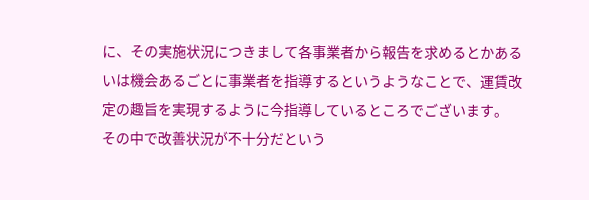に、その実施状況につきまして各事業者から報告を求めるとかあるいは機会あるごとに事業者を指導するというようなことで、運賃改定の趣旨を実現するように今指導しているところでございます。 その中で改善状況が不十分だという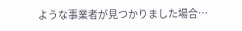ような事業者が見つかりました場合…